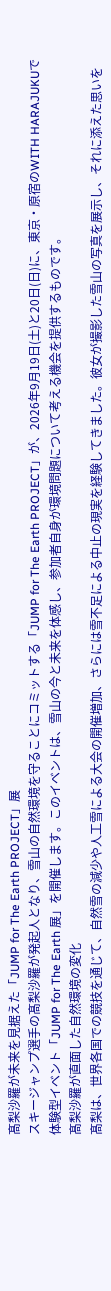髙梨沙羅が未来を見据えた「JUMP for The Earth PROJECT」展
スキージャンプ選手の髙梨沙羅が発起人となり、雪山の自然環境を守ることにコミットする「JUMP for The Earth PROJECT」が、2026年9月19日(土)と20日(日)に、東京・原宿のWITH HARAJUKUで体験型イベント「JUMP for The Earth 展」を開催します。このイベントは、雪山の今と未来を体感し、参加者自身が環境問題について考える機会を提供するものです。
髙梨沙羅が直面した自然環境の変化
髙梨は、世界各国での競技を通じて、自然雪の減少や人工雪による大会の開催増加、さらには雪不足による中止の現実を経験してきました。彼女が撮影した雪山の写真を展示し、それに添えた思いを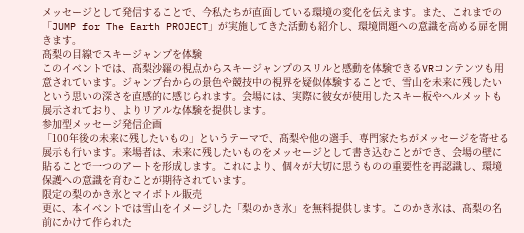メッセージとして発信することで、今私たちが直面している環境の変化を伝えます。また、これまでの「JUMP for The Earth PROJECT」が実施してきた活動も紹介し、環境問題への意識を高める扉を開きます。
髙梨の目線でスキージャンプを体験
このイベントでは、髙梨沙羅の視点からスキージャンプのスリルと感動を体験できるVRコンテンツも用意されています。ジャンプ台からの景色や競技中の視界を疑似体験することで、雪山を未来に残したいという思いの深さを直感的に感じられます。会場には、実際に彼女が使用したスキー板やヘルメットも展示されており、よりリアルな体験を提供します。
参加型メッセージ発信企画
「100年後の未来に残したいもの」というテーマで、髙梨や他の選手、専門家たちがメッセージを寄せる展示も行います。来場者は、未来に残したいものをメッセージとして書き込むことができ、会場の壁に貼ることで一つのアートを形成します。これにより、個々が大切に思うものの重要性を再認識し、環境保護への意識を育むことが期待されています。
限定の梨のかき氷とマイボトル販売
更に、本イベントでは雪山をイメージした「梨のかき氷」を無料提供します。このかき氷は、髙梨の名前にかけて作られた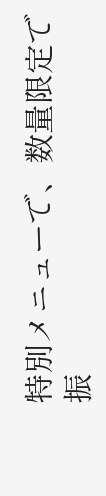特別メニューで、数量限定で振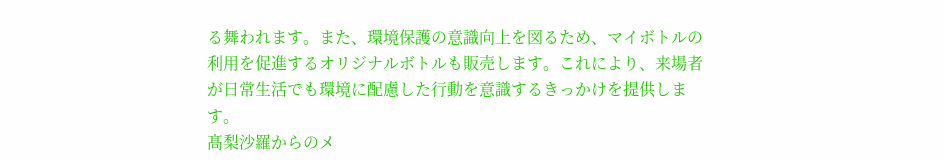る舞われます。また、環境保護の意識向上を図るため、マイボトルの利用を促進するオリジナルボトルも販売します。これにより、来場者が日常生活でも環境に配慮した行動を意識するきっかけを提供します。
髙梨沙羅からのメ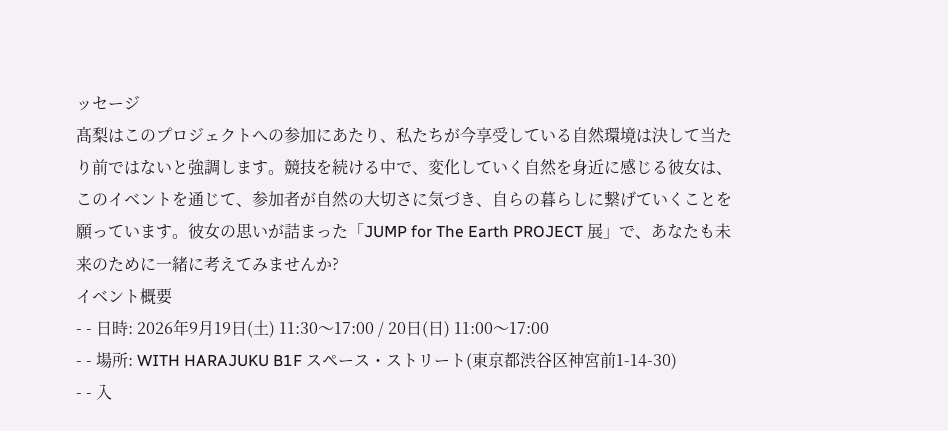ッセージ
髙梨はこのプロジェクトへの参加にあたり、私たちが今享受している自然環境は決して当たり前ではないと強調します。競技を続ける中で、変化していく自然を身近に感じる彼女は、このイベントを通じて、参加者が自然の大切さに気づき、自らの暮らしに繋げていくことを願っています。彼女の思いが詰まった「JUMP for The Earth PROJECT 展」で、あなたも未来のために一緒に考えてみませんか?
イベント概要
- - 日時: 2026年9月19日(土) 11:30〜17:00 / 20日(日) 11:00〜17:00
- - 場所: WITH HARAJUKU B1F スペース・ストリート(東京都渋谷区神宮前1-14-30)
- - 入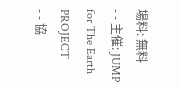場料: 無料
- - 主催: JUMP for The Earth PROJECT
- - 協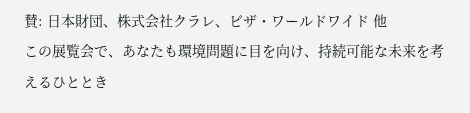賛: 日本財団、株式会社クラレ、ビザ・ワールドワイド 他
この展覧会で、あなたも環境問題に目を向け、持続可能な未来を考えるひととき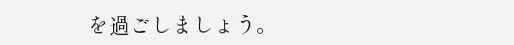を過ごしましょう。